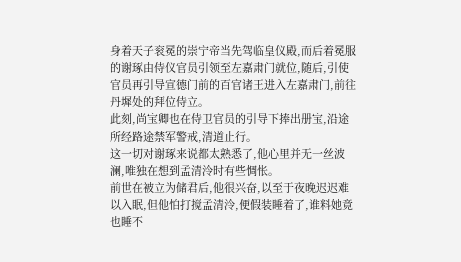身着天子衮冕的崇宁帝当先驾临皇仪殿,而后着冕服的谢琢由侍仪官员引领至左嘉肃门就位,随后,引使官员再引导宣德门前的百官诸王进入左嘉肃门,前往丹墀处的拜位侍立。
此刻,尚宝卿也在侍卫官员的引导下捧出册宝,沿途所经路途禁军警戒,清道止行。
这一切对谢琢来说都太熟悉了,他心里并无一丝波澜,唯独在想到孟清泠时有些惆怅。
前世在被立为储君后,他很兴奋,以至于夜晚迟迟难以入眠,但他怕打搅孟清泠,便假装睡着了,谁料她竟也睡不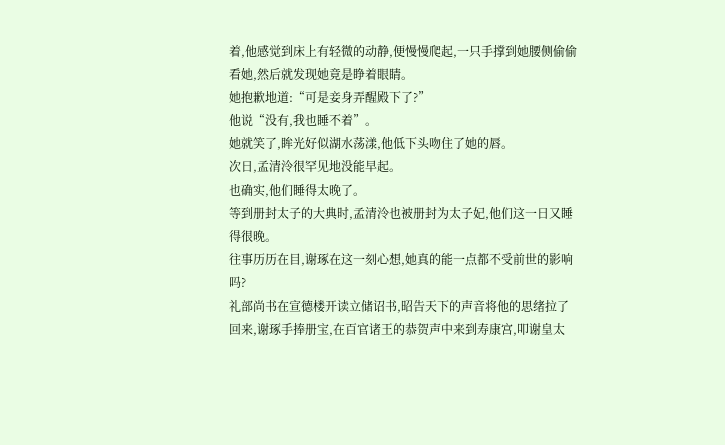着,他感觉到床上有轻微的动静,便慢慢爬起,一只手撑到她腰侧偷偷看她,然后就发现她竟是睁着眼睛。
她抱歉地道:“可是妾身弄醒殿下了?”
他说“没有,我也睡不着”。
她就笑了,眸光好似湖水荡漾,他低下头吻住了她的唇。
次日,孟清泠很罕见地没能早起。
也确实,他们睡得太晚了。
等到册封太子的大典时,孟清泠也被册封为太子妃,他们这一日又睡得很晚。
往事历历在目,谢琢在这一刻心想,她真的能一点都不受前世的影响吗?
礼部尚书在宣德楼开读立储诏书,昭告天下的声音将他的思绪拉了回来,谢琢手捧册宝,在百官诸王的恭贺声中来到寿康宫,叩谢皇太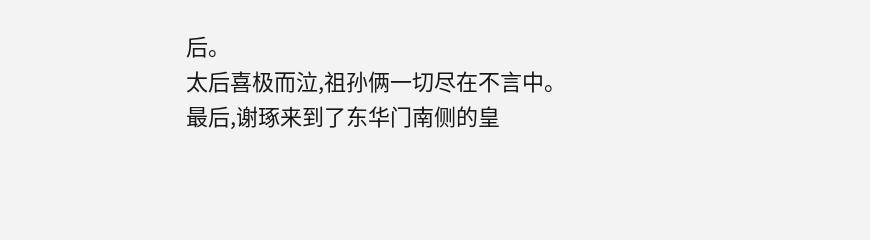后。
太后喜极而泣,祖孙俩一切尽在不言中。
最后,谢琢来到了东华门南侧的皇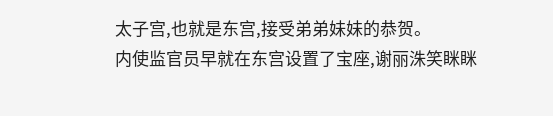太子宫,也就是东宫,接受弟弟妹妹的恭贺。
内使监官员早就在东宫设置了宝座,谢丽洙笑眯眯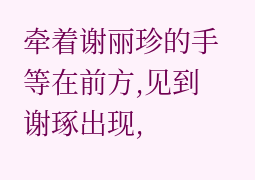牵着谢丽珍的手等在前方,见到谢琢出现,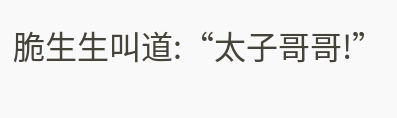脆生生叫道:“太子哥哥!”